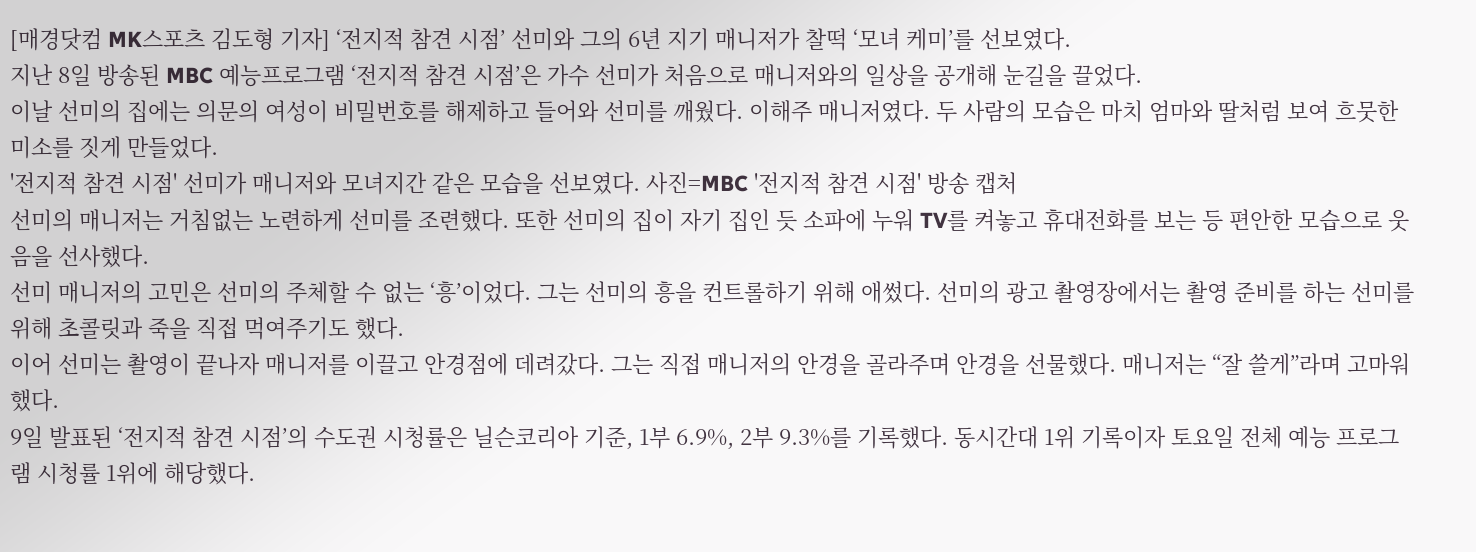[매경닷컴 MK스포츠 김도형 기자] ‘전지적 참견 시점’ 선미와 그의 6년 지기 매니저가 찰떡 ‘모녀 케미’를 선보였다.
지난 8일 방송된 MBC 예능프로그램 ‘전지적 참견 시점’은 가수 선미가 처음으로 매니저와의 일상을 공개해 눈길을 끌었다.
이날 선미의 집에는 의문의 여성이 비밀번호를 해제하고 들어와 선미를 깨웠다. 이해주 매니저였다. 두 사람의 모습은 마치 엄마와 딸처럼 보여 흐뭇한 미소를 짓게 만들었다.
'전지적 참견 시점' 선미가 매니저와 모녀지간 같은 모습을 선보였다. 사진=MBC '전지적 참견 시점' 방송 캡처
선미의 매니저는 거침없는 노련하게 선미를 조련했다. 또한 선미의 집이 자기 집인 듯 소파에 누워 TV를 켜놓고 휴대전화를 보는 등 편안한 모습으로 웃음을 선사했다.
선미 매니저의 고민은 선미의 주체할 수 없는 ‘흥’이었다. 그는 선미의 흥을 컨트롤하기 위해 애썼다. 선미의 광고 촬영장에서는 촬영 준비를 하는 선미를 위해 초콜릿과 죽을 직접 먹여주기도 했다.
이어 선미는 촬영이 끝나자 매니저를 이끌고 안경점에 데려갔다. 그는 직접 매니저의 안경을 골라주며 안경을 선물했다. 매니저는 “잘 쓸게”라며 고마워했다.
9일 발표된 ‘전지적 참견 시점’의 수도권 시청률은 닐슨코리아 기준, 1부 6.9%, 2부 9.3%를 기록했다. 동시간대 1위 기록이자 토요일 전체 예능 프로그램 시청률 1위에 해당했다.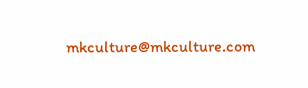mkculture@mkculture.com